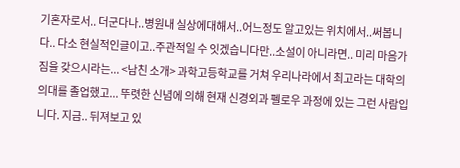기혼자로서.. 더군다나..병원내 실상에대해서..어느정도 알고있는 위치에서..써봅니다.. 다소 현실적인글이고..주관적일 수 잇겠습니다만..소설이 아니라면.. 미리 마음가짐을 갖으시라는... <남친 소개> 과학고등학교를 거쳐 우리나라에서 최고라는 대학의 의대를 졸업했고... 뚜렷한 신념에 의해 현재 신경외과 펠로우 과정에 있는 그런 사람입니다. 지금.. 뒤져보고 있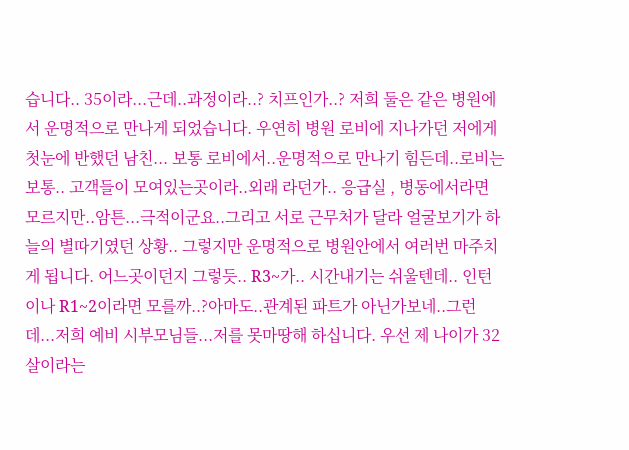습니다.. 35이라...근데..과정이라..? 치프인가..? 저희 둘은 같은 병원에서 운명적으로 만나게 되었습니다. 우연히 병원 로비에 지나가던 저에게 첫눈에 반했던 남친... 보통 로비에서..운명적으로 만나기 힘든데..로비는 보통.. 고객들이 모여있는곳이라..외래 라던가.. 응급실 , 병동에서라면 모르지만..암튼...극적이군요..그리고 서로 근무처가 달라 얼굴보기가 하늘의 별따기였던 상황.. 그렇지만 운명적으로 병원안에서 여러번 마주치게 됩니다. 어느곳이던지 그렇듯.. R3~가.. 시간내기는 쉬울텐데.. 인턴이나 R1~2이라면 모를까..?아마도..관계된 파트가 아닌가보네..그런데...저희 예비 시부모님들...저를 못마땅해 하십니다. 우선 제 나이가 32살이라는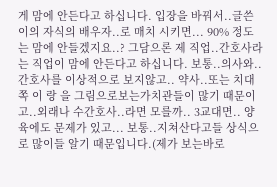게 맘에 안든다고 하십니다. 입장을 바꿔서..글쓴이의 자식의 배우자..로 매치 시키면... 90% 정도는 맘에 안들겠지요..? 그담으론 제 직업..간호사라는 직업이 맘에 안든다고 하십니다. 보통..의사와..간호사를 이상적으로 보지않고.. 약사..또는 치대쪽 이 랑 을 그림으로보는가치관들이 많기 때문이고..외래나 수간호사..라면 모를까.. 3교대면.. 양육에도 문제가 있고... 보통..지쳐산다고들 상식으로 많이들 알기 때문입니다.(제가 보는바로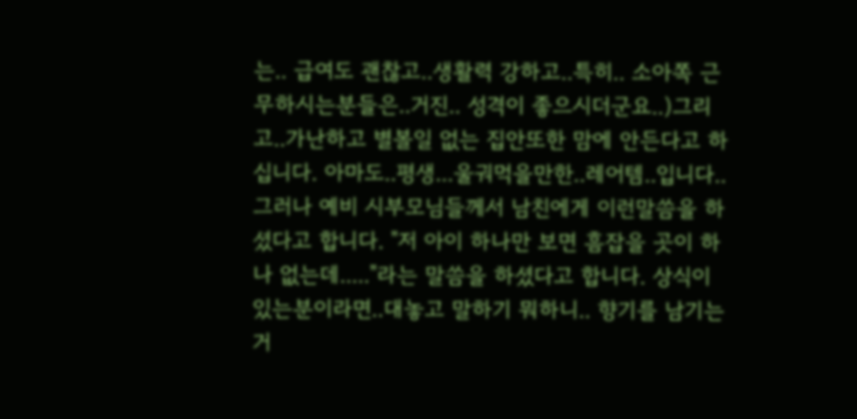는.. 급여도 괜찮고..생활력 강하고..특히.. 소아쪽 근무하시는분들은..거진.. 성격이 좋으시더군요..)그리고..가난하고 별볼일 없는 집안또한 맘에 안든다고 하십니다. 아마도..평생...울궈먹을만한..레어템..입니다..그러나 예비 시부모님들께서 남친에게 이런말씀을 하셨다고 합니다. "저 아이 하나만 보면 흠잡을 곳이 하나 없는데....."라는 말씀을 하셨다고 합니다. 상식이 있는분이라면..대놓고 말하기 뭐하니.. 향기를 남기는거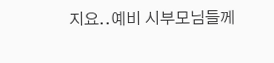지요..예비 시부모님들께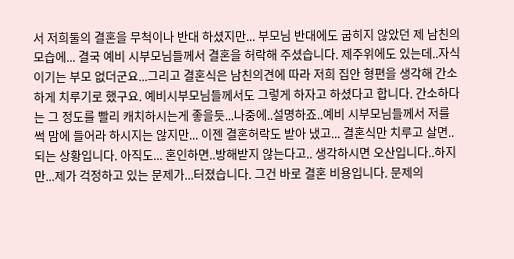서 저희둘의 결혼을 무척이나 반대 하셨지만... 부모님 반대에도 굽히지 않았던 제 남친의 모습에... 결국 예비 시부모님들께서 결혼을 허락해 주셨습니다. 제주위에도 있는데..자식이기는 부모 없더군요...그리고 결혼식은 남친의견에 따라 저희 집안 형편을 생각해 간소하게 치루기로 했구요. 예비시부모님들께서도 그렇게 하자고 하셨다고 합니다. 간소하다는 그 정도를 빨리 캐치하시는게 좋을듯...나중에..설명하죠..예비 시부모님들께서 저를 썩 맘에 들어라 하시지는 않지만... 이젠 결혼허락도 받아 냈고... 결혼식만 치루고 살면..되는 상황입니다. 아직도... 혼인하면..방해받지 않는다고.. 생각하시면 오산입니다..하지만...제가 걱정하고 있는 문제가...터졌습니다. 그건 바로 결혼 비용입니다. 문제의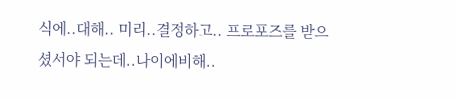식에..대해.. 미리..결정하고.. 프로포즈를 받으셨서야 되는데..나이에비해..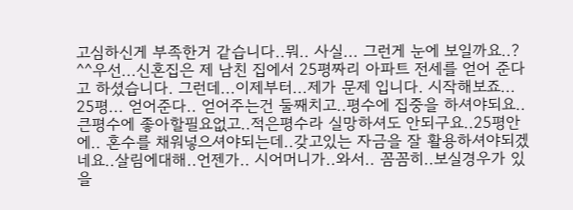고심하신게 부족한거 같습니다..뭐.. 사실... 그런게 눈에 보일까요..? ^^우선...신혼집은 제 남친 집에서 25평짜리 아파트 전세를 얻어 준다고 하셨습니다. 그런데...이제부터...제가 문제 입니다. 시작해보죠... 25평... 얻어준다.. 얻어주는건 둘째치고..평수에 집중을 하셔야되요.. 큰평수에 좋아할필요없고..적은평수라 실망하셔도 안되구요..25평안에.. 혼수를 채워넣으셔야되는데..갖고있는 자금을 잘 활용하셔야되겠네요..살림에대해..언젠가.. 시어머니가..와서.. 꼼꼼히..보실경우가 있을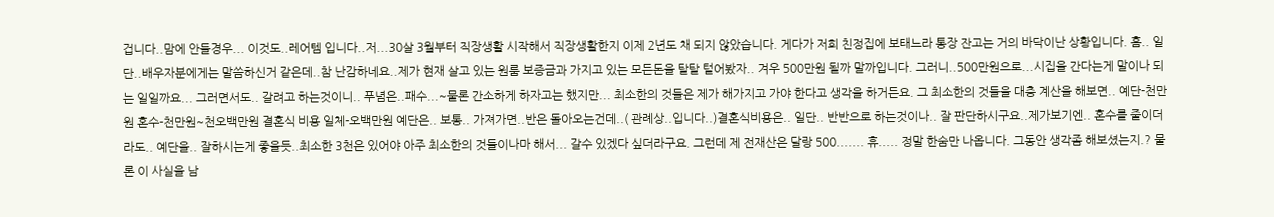겁니다..맘에 안들경우... 이것도..레어템 입니다..저...30살 3월부터 직장생활 시작해서 직장생활한지 이제 2년도 채 되지 않았습니다. 게다가 저희 친정집에 보태느라 통장 잔고는 거의 바닥이난 상황입니다. 흠.. 일단..배우자분에게는 말씀하신거 같은데..참 난감하네요..제가 현재 살고 있는 원룸 보증금과 가지고 있는 모든돈을 탈탈 털어봤자.. 겨우 500만원 될까 말까입니다. 그러니..500만원으로...시집을 간다는게 말이나 되는 일일까요... 그러면서도.. 갈려고 하는것이니.. 푸념은..패수...~물론 간소하게 하자고는 했지만... 최소한의 것들은 제가 해가지고 가야 한다고 생각을 하거든요. 그 최소한의 것들을 대충 계산을 해보면.. 예단-천만원 혼수-천만원~천오백만원 결혼식 비용 일체-오백만원 예단은.. 보통.. 가져가면..반은 돌아오는건데..( 관례상..입니다..)결혼식비용은.. 일단.. 반반으로 하는것이나.. 잘 판단하시구요..제가보기엔.. 혼수를 줄이더라도.. 예단을.. 잘하시는게 좋을듯..최소한 3천은 있어야 아주 최소한의 것들이나마 해서... 갈수 있겠다 싶더라구요. 그런데 제 전재산은 달랑 500....... 휴..... 정말 한숨만 나옵니다. 그동안 생각좀 해보셨는지.? 물론 이 사실을 남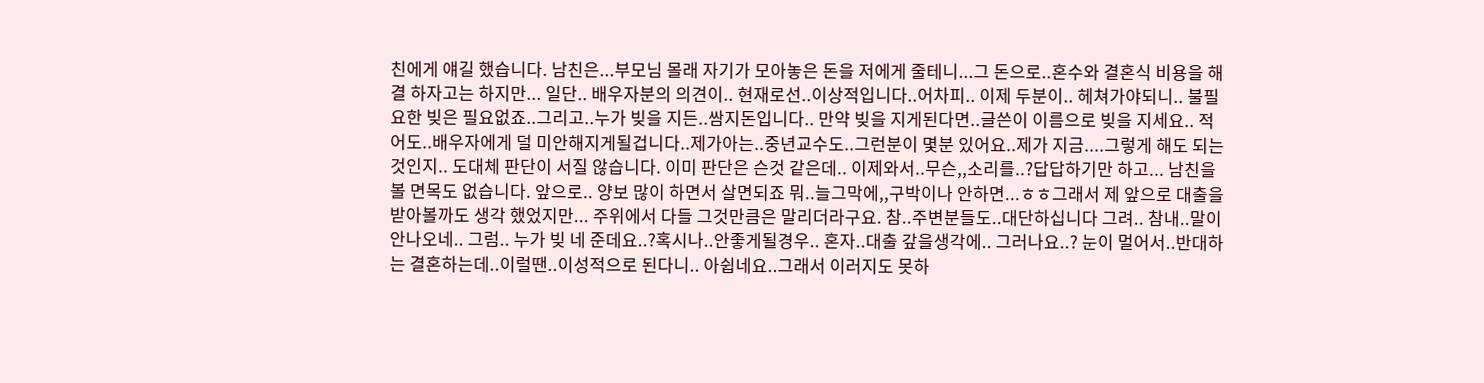친에게 얘길 했습니다. 남친은...부모님 몰래 자기가 모아놓은 돈을 저에게 줄테니...그 돈으로..혼수와 결혼식 비용을 해결 하자고는 하지만... 일단.. 배우자분의 의견이.. 현재로선..이상적입니다..어차피.. 이제 두분이.. 헤쳐가야되니.. 불필요한 빚은 필요없죠..그리고..누가 빚을 지든..쌈지돈입니다.. 만약 빚을 지게된다면..글쓴이 이름으로 빚을 지세요.. 적어도..배우자에게 덜 미안해지게될겁니다..제가아는..중년교수도..그런분이 몇분 있어요..제가 지금....그렇게 해도 되는것인지.. 도대체 판단이 서질 않습니다. 이미 판단은 슨것 같은데.. 이제와서..무슨,,소리를..?답답하기만 하고... 남친을 볼 면목도 없습니다. 앞으로.. 양보 많이 하면서 살면되죠 뭐..늘그막에,,구박이나 안하면...ㅎㅎ그래서 제 앞으로 대출을 받아볼까도 생각 했었지만... 주위에서 다들 그것만큼은 말리더라구요. 참..주변분들도..대단하십니다 그려.. 참내..말이 안나오네.. 그럼.. 누가 빚 네 준데요..?혹시나..안좋게될경우.. 혼자..대출 갚을생각에.. 그러나요..? 눈이 멀어서..반대하는 결혼하는데..이럴땐..이성적으로 된다니.. 아쉽네요..그래서 이러지도 못하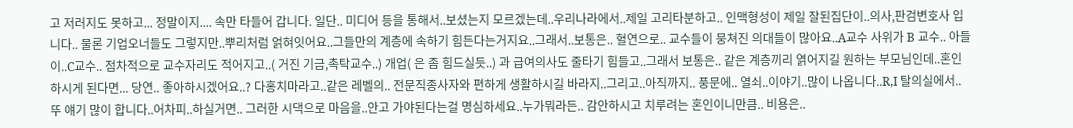고 저러지도 못하고... 정말이지.... 속만 타들어 갑니다. 일단.. 미디어 등을 통해서..보셨는지 모르겠는데..우리나라에서..제일 고리타분하고.. 인맥형성이 제일 잘된집단이..의사,판검변호사 입니다.. 물론 기업오너들도 그렇지만..뿌리처럼 얽혀잇어요..그들만의 계층에 속하기 힘든다는거지요..그래서..보통은.. 혈연으로.. 교수들이 뭉쳐진 의대들이 많아요..A교수 사위가 B 교수.. 아들이..C교수.. 점차적으로 교수자리도 적어지고..( 거진 기금,촉탁교수..) 개업( 은 좀 힘드실듯..) 과 급여의사도 줄타기 힘들고..그래서 보통은.. 같은 계층끼리 엵어지길 원하는 부모님인데..혼인하시게 된다면... 당연.. 좋아하시겠어요..? 다홍치마라고..같은 레벨의.. 전문직종사자와 편하게 생활하시길 바라지..그리고..아직까지.. 풍문에.. 열쇠..이야기..많이 나옵니다..R,I 탈의실에서..뚜 얘기 많이 합니다..어차피..하실거면.. 그러한 시댁으로 마음을..안고 가야된다는걸 명심하세요..누가뭐라든.. 감안하시고 치루려는 혼인이니만큼.. 비용은..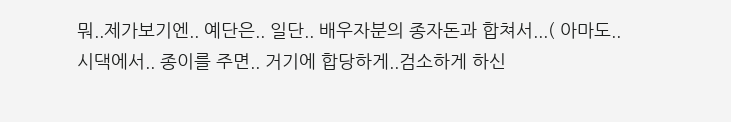뭐..제가보기엔.. 예단은.. 일단.. 배우자분의 종자돈과 합쳐서...( 아마도.. 시댁에서.. 종이를 주면.. 거기에 합당하게..검소하게 하신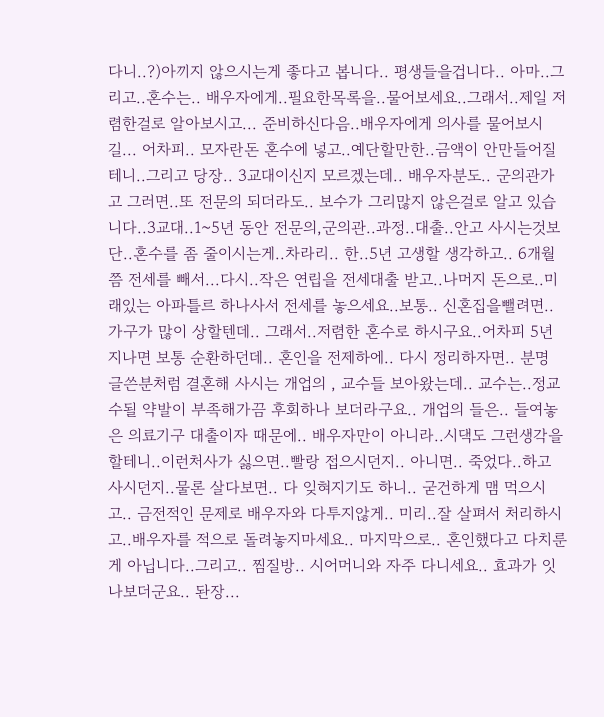다니..?)아끼지 않으시는게 좋다고 봅니다.. 평생들을겁니다.. 아마..그리고..혼수는.. 배우자에게..필요한목록을..물어보세요..그래서..제일 저렴한걸로 알아보시고... 준비하신다음..배우자에게 의사를 물어보시길... 어차피.. 모자란돈 혼수에 넣고..예단할만한..금액이 안만들어질테니..그리고 당장.. 3교대이신지 모르겠는데.. 배우자분도.. 군의관가고 그러면..또 전문의 되더라도.. 보수가 그리많지 않은걸로 알고 있습니다..3교대..1~5년 동안 전문의,군의관..과정..대출..안고 사시는것보단..혼수를 좀 줄이시는게..차라리.. 한..5년 고생할 생각하고.. 6개월 쯤 전세를 빼서...다시..작은 연립을 전세대출 받고..나머지 돈으로..미래있는 아파틀르 하나사서 전세를 놓으세요..보통.. 신혼집을뺄려면.. 가구가 많이 상할텐데.. 그래서..저렴한 혼수로 하시구요..어차피 5년 지나면 보통 순환하던데.. 혼인을 전제하에.. 다시 정리하자면.. 분명 글쓴분처럼 결혼해 사시는 개업의 , 교수들 보아왔는데.. 교수는..정교수될 약발이 부족해가끔 후회하나 보더라구요.. 개업의 들은.. 들여놓은 의료기구 대출이자 때문에.. 배우자만이 아니라..시댁도 그런생각을 할테니..이런처사가 싫으면..빨랑 접으시던지.. 아니면.. 죽었다..하고 사시던지..물론 살다보면.. 다 잊혀지기도 하니.. 굳건하게 맴 먹으시고.. 금전적인 문제로 배우자와 다투지않게.. 미리..잘 살펴서 처리하시고..배우자를 적으로 돌려놓지마세요.. 마지막으로.. 혼인했다고 다치룬게 아닙니다..그리고.. 찜질방.. 시어머니와 자주 다니세요.. 효과가 잇나보더군요.. 돤장...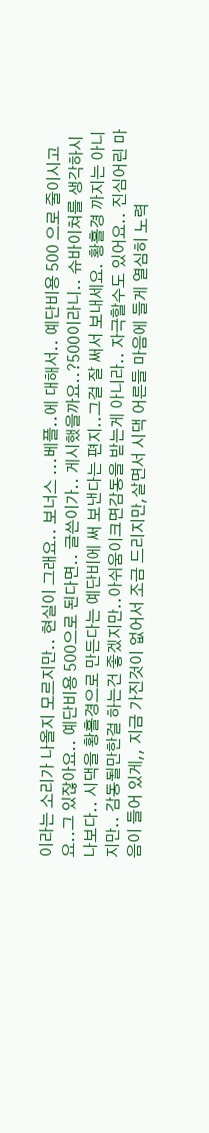이라는 소리가 나올지 모르지만.. 현실이 그래요.. 보너스 ...베플..에 대해서.. 예단비용 500 으로 줄이시고요..그 있잖아요.. 예단비용 500으로 된다면.. 글쓴이가.. 게시했을까요..?500이라니.. 슈바이쳐를 생각하시나보다.. 시댁을 황홀경으로 만든다는 예단비에 써 보낸다는 편지..그걸 잘 써서 보내세요. 황홀경 까지는 아니지만.. 감동될만한걸 하는건 좋겠지만..아쉬움이크면감동을 받는게 아니라.. 자극할수도 있어요.. 진심어린 마음이 들어 있게,, 지금 가진것이 없어서 조금 드리지만,살면서 시댁 어른들 마음에 들게 열심히 노력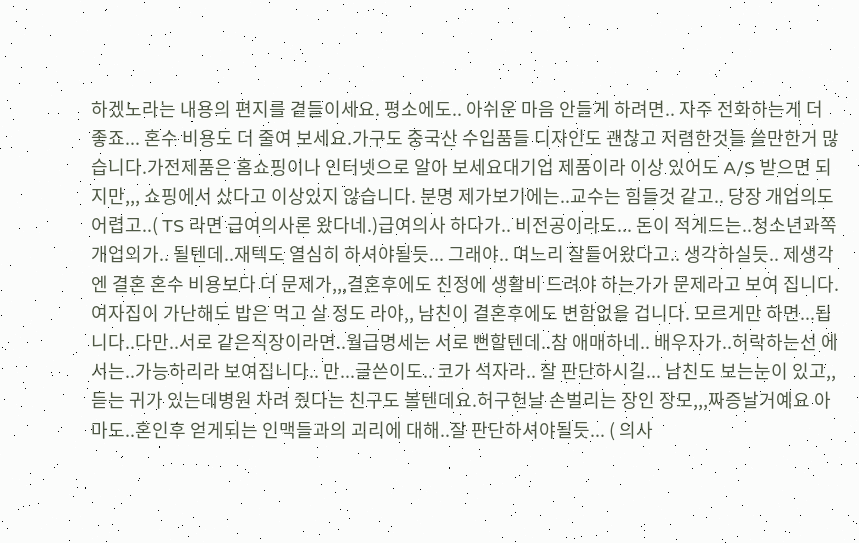하겠노라는 내용의 편지를 곁들이세요. 평소에도.. 아쉬운 마음 안들게 하려면.. 자주 전화하는게 더 좋죠... 혼수 비용도 더 줄여 보세요.가구도 중국산 수입품들 디자인도 괜찮고 저렴한것들 쓸만한거 많습니다.가전제품은 홈쇼핑이나 인터넷으로 알아 보세요대기업 제품이라 이상 있어도 A/S 받으면 되지만,,, 쇼핑에서 샀다고 이상있지 않습니다. 분명 제가보기에는..교수는 힘들것 같고.. 당장 개업의도 어렵고..( TS 라면 급여의사론 왔다네.)급여의사 하다가.. 비전공이라도... 돈이 적게드는..청소년과쪽 개업의가.. 될텐데..재텍도 열심히 하셔야될듯... 그래야.. 며느리 잘들어왔다고.. 생각하실듯.. 제생각엔 결혼 혼수 비용보다 더 문제가,,,결혼후에도 친정에 생활비 드려야 하는가가 문제라고 보여 집니다.여자집이 가난해도 밥은 먹고 살 정도 라야,, 남친이 결혼후에도 변함없을 겁니다. 모르게만 하면...됩니다..다만..서로 같은직장이라면..월급명세는 서로 뻔할텐데..참 애매하네.. 배우자가..허락하는선 에서는..가능하리라 보여집니다.. 만...글쓴이도.. 코가 석자라.. 잘 판단하시길... 남친도 보는눈이 있고,, 듣는 귀가 있는데병원 차려 줬다는 친구도 볼텐데요.허구헌날 손벌리는 장인 장모,,,짜증날거예요 아마도..혼인후 얻게되는 인맥들과의 괴리에 대해..잘 판단하셔야될듯... ( 의사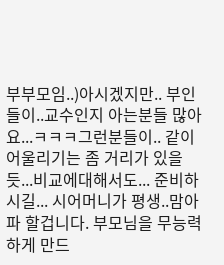부부모임..)아시겠지만.. 부인들이..교수인지 아는분들 많아요...ㅋㅋㅋ그런분들이.. 같이 어울리기는 좀 거리가 있을듯...비교에대해서도... 준비하시길... 시어머니가 평생..맘아파 할겁니다. 부모님을 무능력하게 만드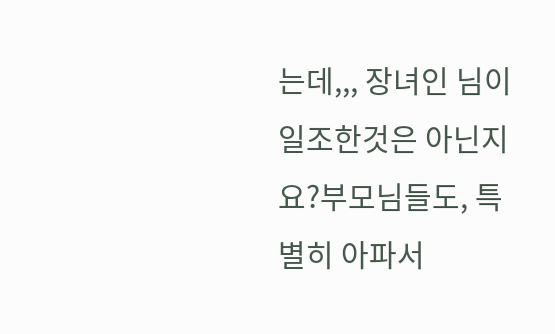는데,,, 장녀인 님이 일조한것은 아닌지요?부모님들도, 특별히 아파서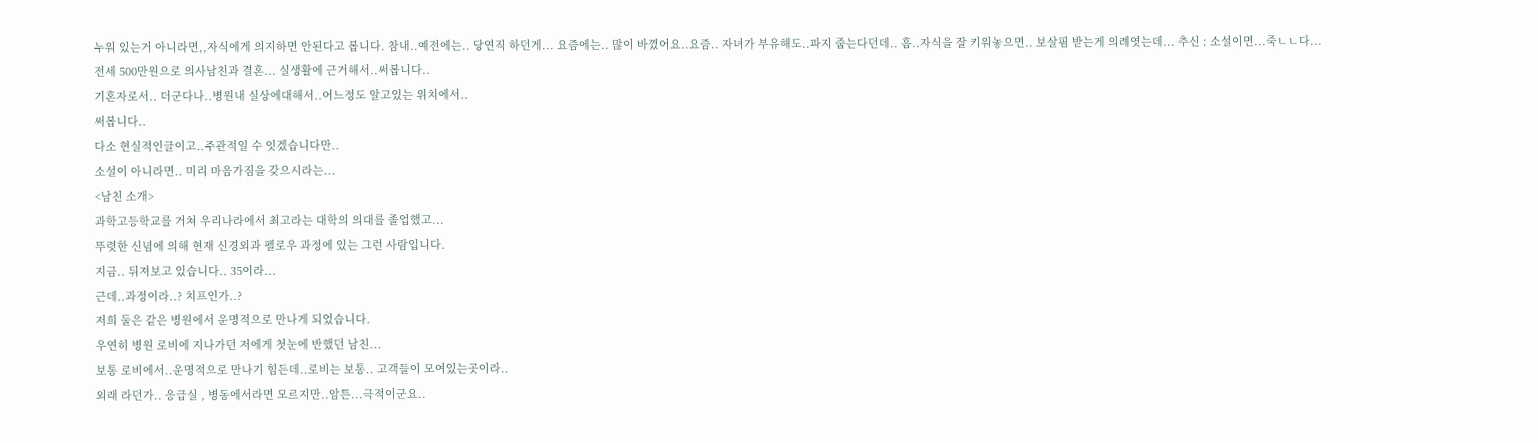누워 있는거 아니라면,,자식에게 의지하면 안된다고 봅니다. 참내..예전에는.. 당연직 하던게... 요즘에는.. 많이 바꼈어요..요즘.. 자녀가 부유해도..파지 줍는다던데.. 흠..자식을 잘 키워놓으면.. 보살핌 받는게 의례엿는데... 추신 : 소설이면...죽ㄴㄴ다...
전세 500만원으로 의사남친과 결혼... 실생활에 근거해서..써봅니다..
기혼자로서.. 더군다나..병원내 실상에대해서..어느정도 알고있는 위치에서..
써봅니다..
다소 현실적인글이고..주관적일 수 잇겠습니다만..
소설이 아니라면.. 미리 마음가짐을 갖으시라는...
<남친 소개>
과학고등학교를 거쳐 우리나라에서 최고라는 대학의 의대를 졸업했고...
뚜렷한 신념에 의해 현재 신경외과 펠로우 과정에 있는 그런 사람입니다.
지금.. 뒤져보고 있습니다.. 35이라...
근데..과정이라..? 치프인가..?
저희 둘은 같은 병원에서 운명적으로 만나게 되었습니다.
우연히 병원 로비에 지나가던 저에게 첫눈에 반했던 남친...
보통 로비에서..운명적으로 만나기 힘든데..로비는 보통.. 고객들이 모여있는곳이라..
외래 라던가.. 응급실 , 병동에서라면 모르지만..암튼...극적이군요..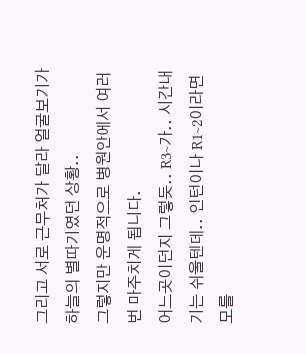그리고 서로 근무처가 달라 얼굴보기가 하늘의 별따기였던 상황..
그렇지만 운명적으로 병원안에서 여러번 마주치게 됩니다.
어느곳이던지 그렇듯.. R3~가.. 시간내기는 쉬울텐데.. 인턴이나 R1~2이라면 모를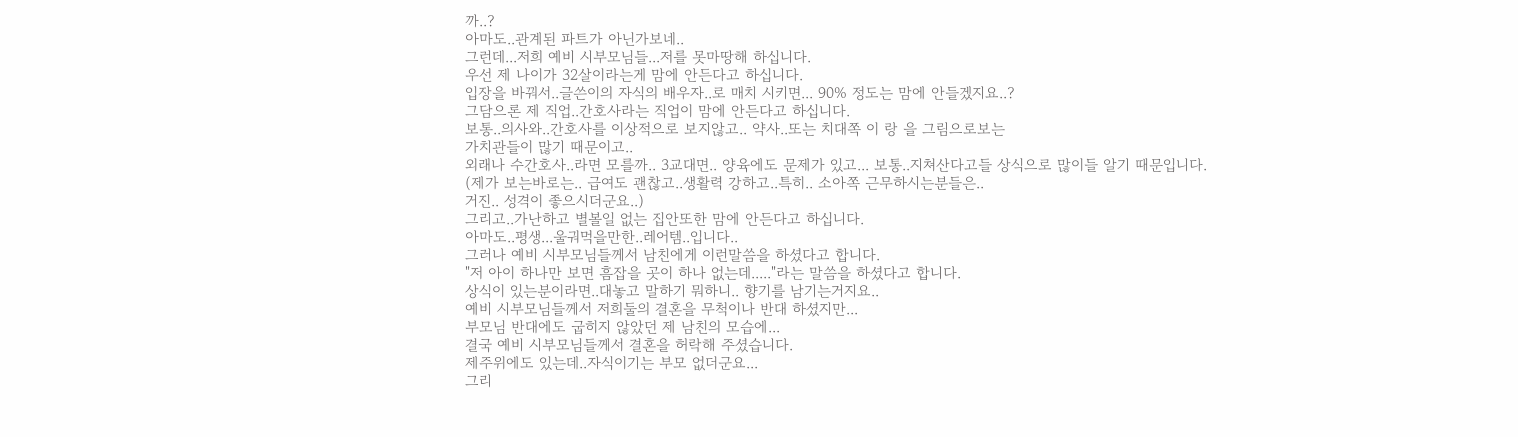까..?
아마도..관계된 파트가 아닌가보네..
그런데...저희 예비 시부모님들...저를 못마땅해 하십니다.
우선 제 나이가 32살이라는게 맘에 안든다고 하십니다.
입장을 바꿔서..글쓴이의 자식의 배우자..로 매치 시키면... 90% 정도는 맘에 안들겠지요..?
그담으론 제 직업..간호사라는 직업이 맘에 안든다고 하십니다.
보통..의사와..간호사를 이상적으로 보지않고.. 약사..또는 치대쪽 이 랑 을 그림으로보는
가치관들이 많기 때문이고..
외래나 수간호사..라면 모를까.. 3교대면.. 양육에도 문제가 있고... 보통..지쳐산다고들 상식으로 많이들 알기 때문입니다.
(제가 보는바로는.. 급여도 괜찮고..생활력 강하고..특히.. 소아쪽 근무하시는분들은..
거진.. 성격이 좋으시더군요..)
그리고..가난하고 별볼일 없는 집안또한 맘에 안든다고 하십니다.
아마도..평생...울궈먹을만한..레어템..입니다..
그러나 예비 시부모님들께서 남친에게 이런말씀을 하셨다고 합니다.
"저 아이 하나만 보면 흠잡을 곳이 하나 없는데....."라는 말씀을 하셨다고 합니다.
상식이 있는분이라면..대놓고 말하기 뭐하니.. 향기를 남기는거지요..
예비 시부모님들께서 저희둘의 결혼을 무척이나 반대 하셨지만...
부모님 반대에도 굽히지 않았던 제 남친의 모습에...
결국 예비 시부모님들께서 결혼을 허락해 주셨습니다.
제주위에도 있는데..자식이기는 부모 없더군요...
그리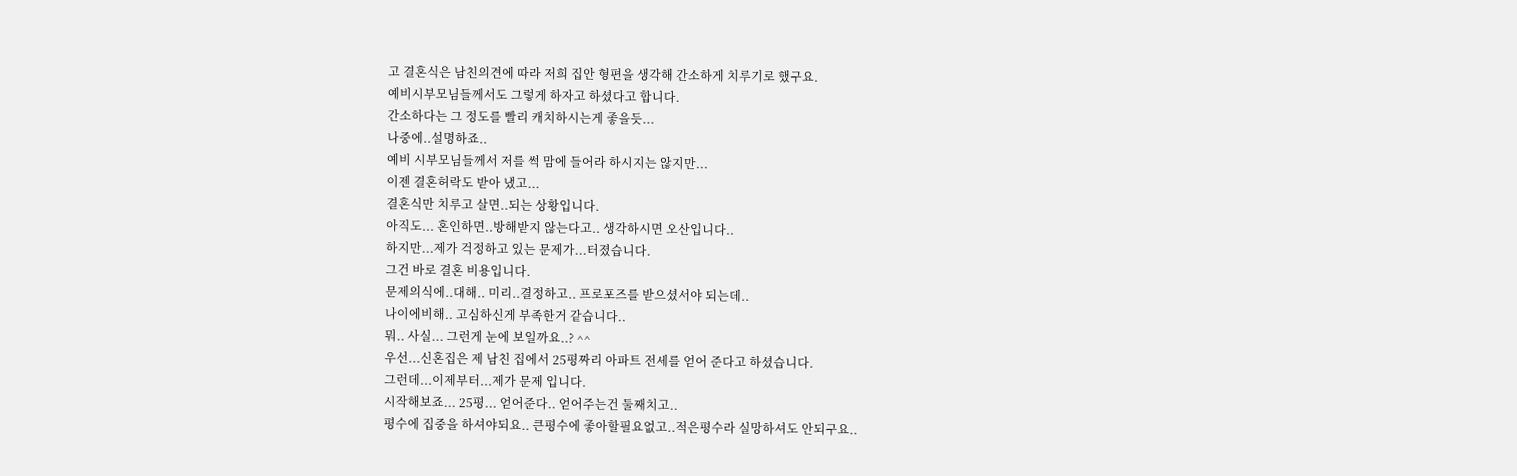고 결혼식은 남친의견에 따라 저희 집안 형편을 생각해 간소하게 치루기로 했구요.
예비시부모님들께서도 그렇게 하자고 하셨다고 합니다.
간소하다는 그 정도를 빨리 캐치하시는게 좋을듯...
나중에..설명하죠..
예비 시부모님들께서 저를 썩 맘에 들어라 하시지는 않지만...
이젠 결혼허락도 받아 냈고...
결혼식만 치루고 살면..되는 상황입니다.
아직도... 혼인하면..방해받지 않는다고.. 생각하시면 오산입니다..
하지만...제가 걱정하고 있는 문제가...터졌습니다.
그건 바로 결혼 비용입니다.
문제의식에..대해.. 미리..결정하고.. 프로포즈를 받으셨서야 되는데..
나이에비해.. 고심하신게 부족한거 같습니다..
뭐.. 사실... 그런게 눈에 보일까요..? ^^
우선...신혼집은 제 남친 집에서 25평짜리 아파트 전세를 얻어 준다고 하셨습니다.
그런데...이제부터...제가 문제 입니다.
시작해보죠... 25평... 얻어준다.. 얻어주는건 둘째치고..
평수에 집중을 하셔야되요.. 큰평수에 좋아할필요없고..적은평수라 실망하셔도 안되구요..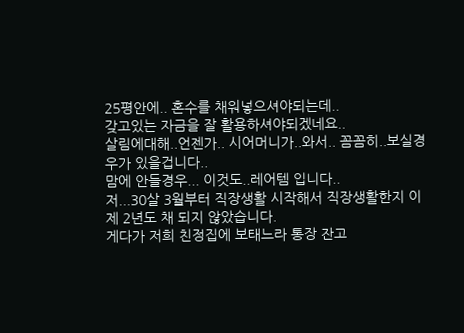25평안에.. 혼수를 채워넣으셔야되는데..
갖고있는 자금을 잘 활용하셔야되겠네요..
살림에대해..언젠가.. 시어머니가..와서.. 꼼꼼히..보실경우가 있을겁니다..
맘에 안들경우... 이것도..레어템 입니다..
저...30살 3월부터 직장생활 시작해서 직장생활한지 이제 2년도 채 되지 않았습니다.
게다가 저희 친정집에 보태느라 통장 잔고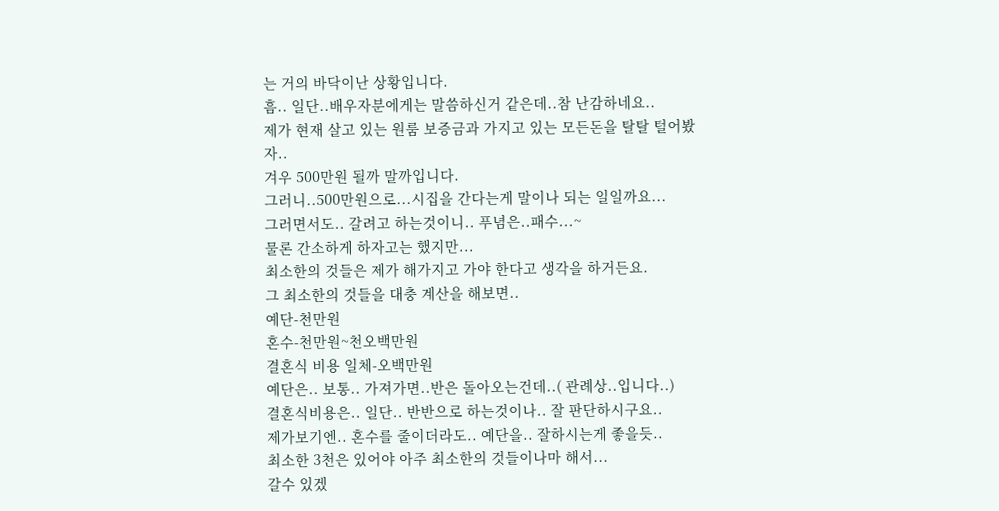는 거의 바닥이난 상황입니다.
흠.. 일단..배우자분에게는 말씀하신거 같은데..참 난감하네요..
제가 현재 살고 있는 원룸 보증금과 가지고 있는 모든돈을 탈탈 털어봤자..
겨우 500만원 될까 말까입니다.
그러니..500만원으로...시집을 간다는게 말이나 되는 일일까요...
그러면서도.. 갈려고 하는것이니.. 푸념은..패수...~
물론 간소하게 하자고는 했지만...
최소한의 것들은 제가 해가지고 가야 한다고 생각을 하거든요.
그 최소한의 것들을 대충 계산을 해보면..
예단-천만원
혼수-천만원~천오백만원
결혼식 비용 일체-오백만원
예단은.. 보통.. 가져가면..반은 돌아오는건데..( 관례상..입니다..)
결혼식비용은.. 일단.. 반반으로 하는것이나.. 잘 판단하시구요..
제가보기엔.. 혼수를 줄이더라도.. 예단을.. 잘하시는게 좋을듯..
최소한 3천은 있어야 아주 최소한의 것들이나마 해서...
갈수 있겠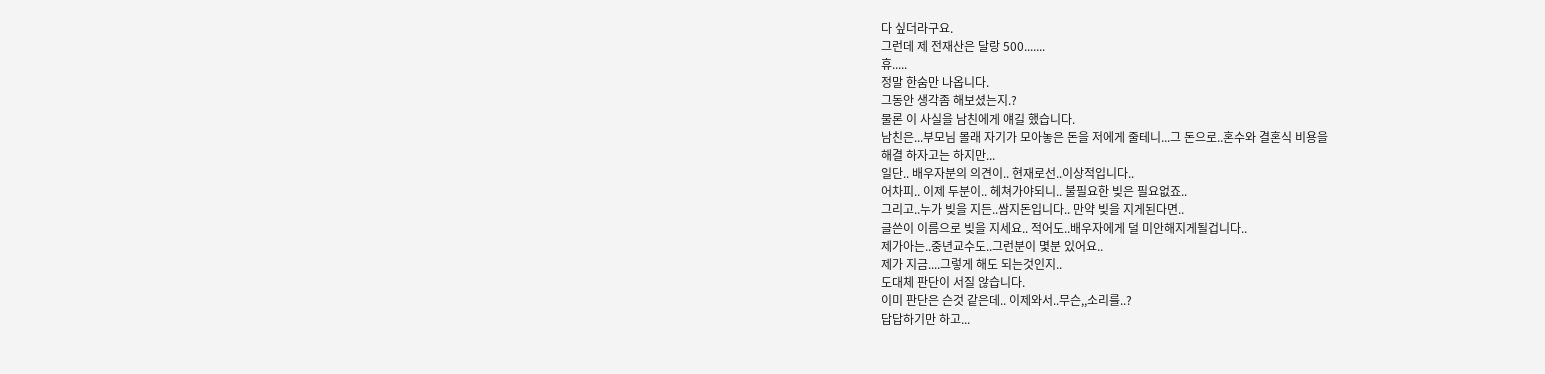다 싶더라구요.
그런데 제 전재산은 달랑 500.......
휴.....
정말 한숨만 나옵니다.
그동안 생각좀 해보셨는지.?
물론 이 사실을 남친에게 얘길 했습니다.
남친은...부모님 몰래 자기가 모아놓은 돈을 저에게 줄테니...그 돈으로..혼수와 결혼식 비용을
해결 하자고는 하지만...
일단.. 배우자분의 의견이.. 현재로선..이상적입니다..
어차피.. 이제 두분이.. 헤쳐가야되니.. 불필요한 빚은 필요없죠..
그리고..누가 빚을 지든..쌈지돈입니다.. 만약 빚을 지게된다면..
글쓴이 이름으로 빚을 지세요.. 적어도..배우자에게 덜 미안해지게될겁니다..
제가아는..중년교수도..그런분이 몇분 있어요..
제가 지금....그렇게 해도 되는것인지..
도대체 판단이 서질 않습니다.
이미 판단은 슨것 같은데.. 이제와서..무슨,,소리를..?
답답하기만 하고...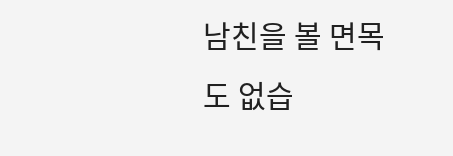남친을 볼 면목도 없습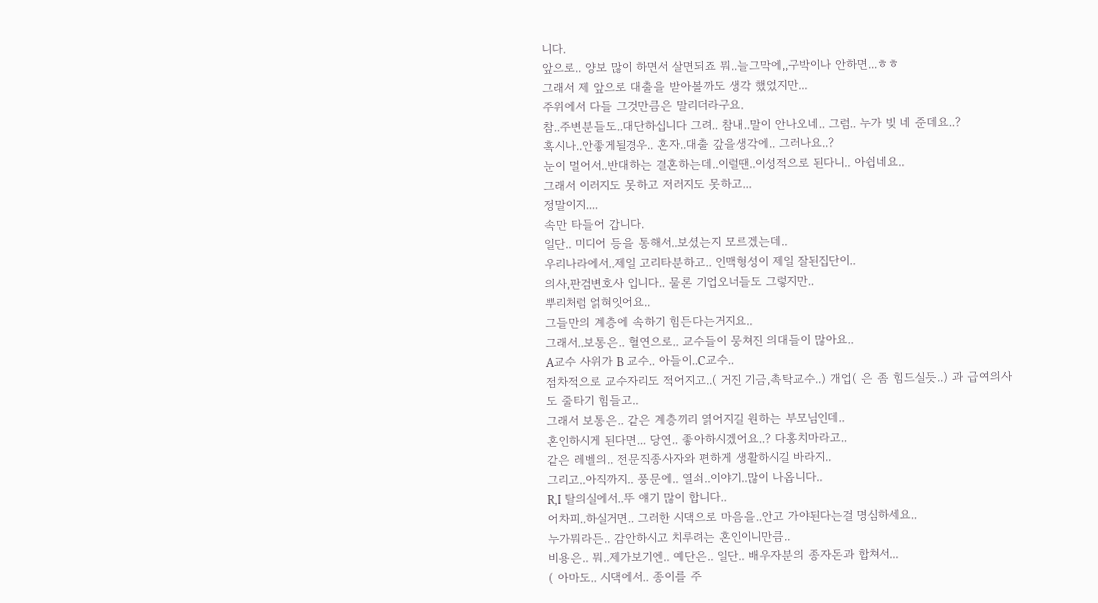니다.
앞으로.. 양보 많이 하면서 살면되죠 뭐..늘그막에,,구박이나 안하면...ㅎㅎ
그래서 제 앞으로 대출을 받아볼까도 생각 했었지만...
주위에서 다들 그것만큼은 말리더라구요.
참..주변분들도..대단하십니다 그려.. 참내..말이 안나오네.. 그럼.. 누가 빚 네 준데요..?
혹시나..안좋게될경우.. 혼자..대출 갚을생각에.. 그러나요..?
눈이 멀어서..반대하는 결혼하는데..이럴땐..이성적으로 된다니.. 아쉽네요..
그래서 이러지도 못하고 저러지도 못하고...
정말이지....
속만 타들어 갑니다.
일단.. 미디어 등을 통해서..보셨는지 모르겠는데..
우리나라에서..제일 고리타분하고.. 인맥형성이 제일 잘된집단이..
의사,판검변호사 입니다.. 물론 기업오너들도 그렇지만..
뿌리처럼 얽혀잇어요..
그들만의 계층에 속하기 힘든다는거지요..
그래서..보통은.. 혈연으로.. 교수들이 뭉쳐진 의대들이 많아요..
A교수 사위가 B 교수.. 아들이..C교수..
점차적으로 교수자리도 적어지고..( 거진 기금,촉탁교수..) 개업( 은 좀 힘드실듯..) 과 급여의사
도 줄타기 힘들고..
그래서 보통은.. 같은 계층끼리 엵어지길 원하는 부모님인데..
혼인하시게 된다면... 당연.. 좋아하시겠어요..? 다홍치마라고..
같은 레벨의.. 전문직종사자와 편하게 생활하시길 바라지..
그리고..아직까지.. 풍문에.. 열쇠..이야기..많이 나옵니다..
R,I 탈의실에서..뚜 얘기 많이 합니다..
어차피..하실거면.. 그러한 시댁으로 마음을..안고 가야된다는걸 명심하세요..
누가뭐라든.. 감안하시고 치루려는 혼인이니만큼..
비용은.. 뭐..제가보기엔.. 예단은.. 일단.. 배우자분의 종자돈과 합쳐서...
( 아마도.. 시댁에서.. 종이를 주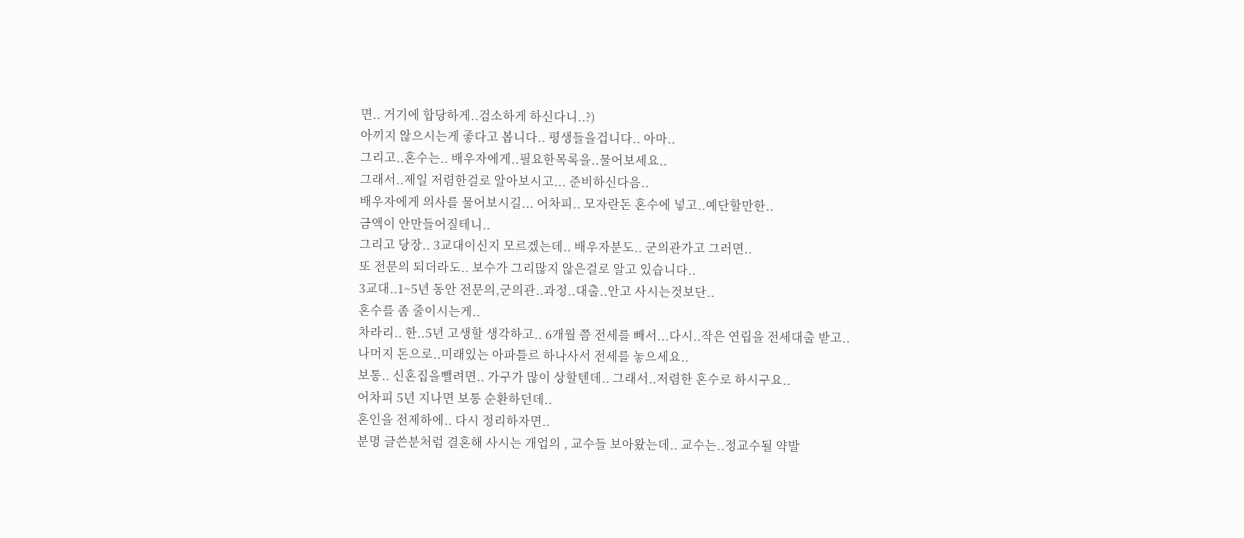면.. 거기에 합당하게..검소하게 하신다니..?)
아끼지 않으시는게 좋다고 봅니다.. 평생들을겁니다.. 아마..
그리고..혼수는.. 배우자에게..필요한목록을..물어보세요..
그래서..제일 저렴한걸로 알아보시고... 준비하신다음..
배우자에게 의사를 물어보시길... 어차피.. 모자란돈 혼수에 넣고..예단할만한..
금액이 안만들어질테니..
그리고 당장.. 3교대이신지 모르겠는데.. 배우자분도.. 군의관가고 그러면..
또 전문의 되더라도.. 보수가 그리많지 않은걸로 알고 있습니다..
3교대..1~5년 동안 전문의,군의관..과정..대출..안고 사시는것보단..
혼수를 좀 줄이시는게..
차라리.. 한..5년 고생할 생각하고.. 6개월 쯤 전세를 빼서...다시..작은 연립을 전세대출 받고..
나머지 돈으로..미래있는 아파틀르 하나사서 전세를 놓으세요..
보통.. 신혼집을뺄려면.. 가구가 많이 상할텐데.. 그래서..저렴한 혼수로 하시구요..
어차피 5년 지나면 보통 순환하던데..
혼인을 전제하에.. 다시 정리하자면..
분명 글쓴분처럼 결혼해 사시는 개업의 , 교수들 보아왔는데.. 교수는..정교수될 약발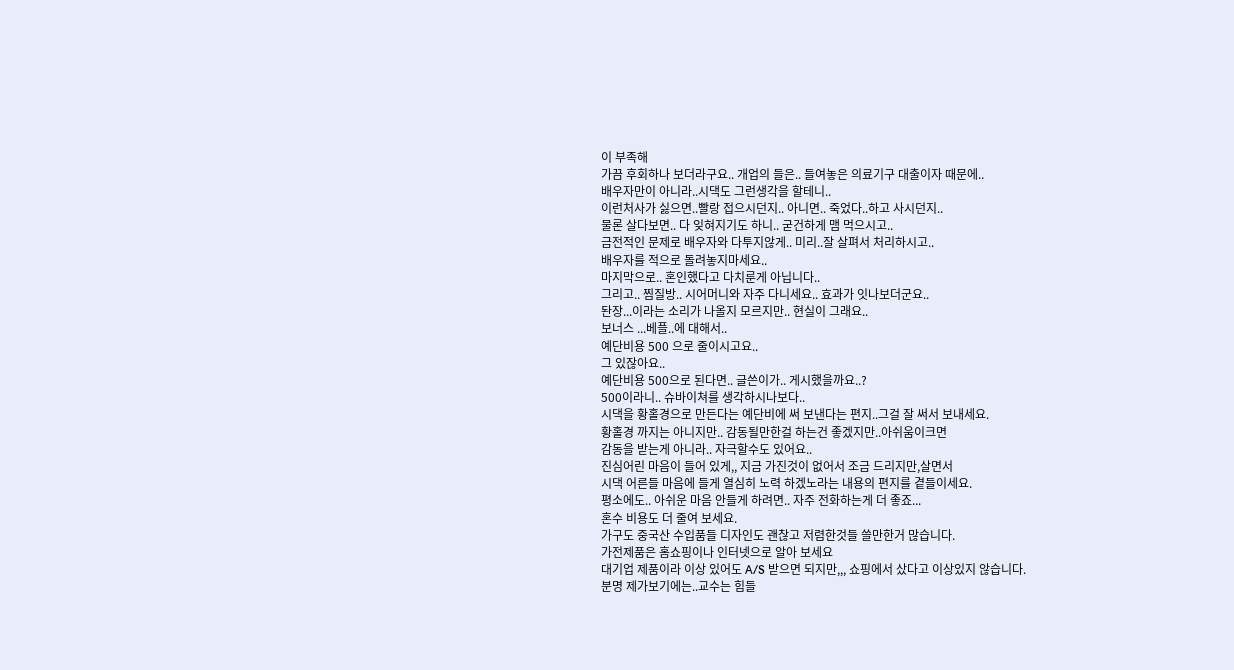이 부족해
가끔 후회하나 보더라구요.. 개업의 들은.. 들여놓은 의료기구 대출이자 때문에..
배우자만이 아니라..시댁도 그런생각을 할테니..
이런처사가 싫으면..빨랑 접으시던지.. 아니면.. 죽었다..하고 사시던지..
물론 살다보면.. 다 잊혀지기도 하니.. 굳건하게 맴 먹으시고..
금전적인 문제로 배우자와 다투지않게.. 미리..잘 살펴서 처리하시고..
배우자를 적으로 돌려놓지마세요..
마지막으로.. 혼인했다고 다치룬게 아닙니다..
그리고.. 찜질방.. 시어머니와 자주 다니세요.. 효과가 잇나보더군요..
돤장...이라는 소리가 나올지 모르지만.. 현실이 그래요..
보너스 ...베플..에 대해서..
예단비용 500 으로 줄이시고요..
그 있잖아요..
예단비용 500으로 된다면.. 글쓴이가.. 게시했을까요..?
500이라니.. 슈바이쳐를 생각하시나보다..
시댁을 황홀경으로 만든다는 예단비에 써 보낸다는 편지..그걸 잘 써서 보내세요.
황홀경 까지는 아니지만.. 감동될만한걸 하는건 좋겠지만..아쉬움이크면
감동을 받는게 아니라.. 자극할수도 있어요..
진심어린 마음이 들어 있게,, 지금 가진것이 없어서 조금 드리지만,살면서
시댁 어른들 마음에 들게 열심히 노력 하겠노라는 내용의 편지를 곁들이세요.
평소에도.. 아쉬운 마음 안들게 하려면.. 자주 전화하는게 더 좋죠...
혼수 비용도 더 줄여 보세요.
가구도 중국산 수입품들 디자인도 괜찮고 저렴한것들 쓸만한거 많습니다.
가전제품은 홈쇼핑이나 인터넷으로 알아 보세요
대기업 제품이라 이상 있어도 A/S 받으면 되지만,,, 쇼핑에서 샀다고 이상있지 않습니다.
분명 제가보기에는..교수는 힘들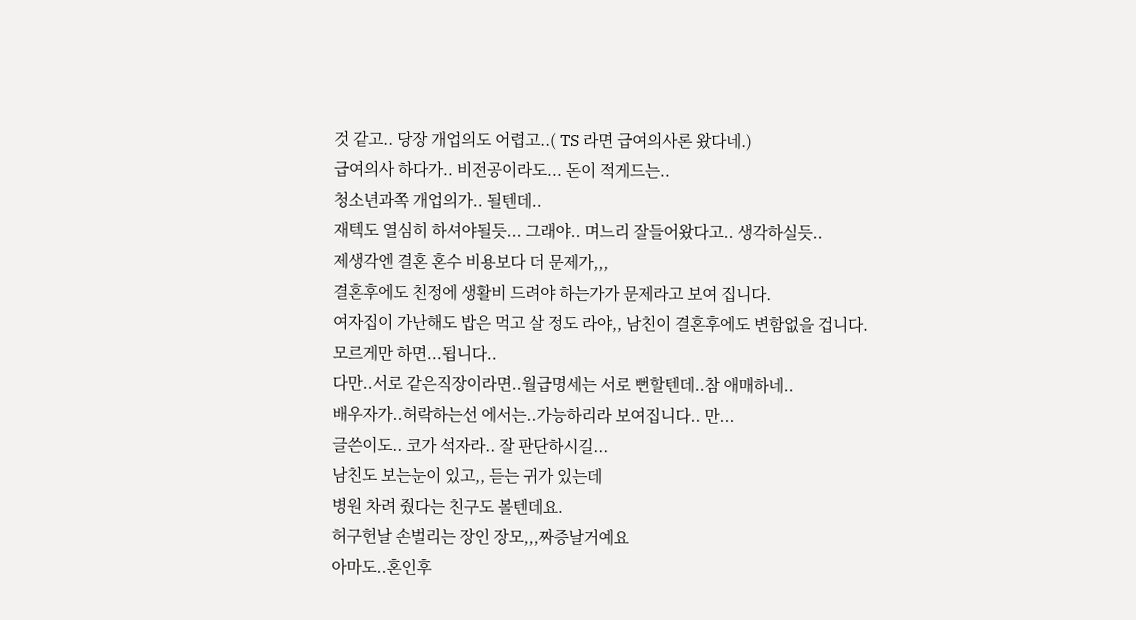것 같고.. 당장 개업의도 어렵고..( TS 라면 급여의사론 왔다네.)
급여의사 하다가.. 비전공이라도... 돈이 적게드는..
청소년과쪽 개업의가.. 될텐데..
재텍도 열심히 하셔야될듯... 그래야.. 며느리 잘들어왔다고.. 생각하실듯..
제생각엔 결혼 혼수 비용보다 더 문제가,,,
결혼후에도 친정에 생활비 드려야 하는가가 문제라고 보여 집니다.
여자집이 가난해도 밥은 먹고 살 정도 라야,, 남친이 결혼후에도 변함없을 겁니다.
모르게만 하면...됩니다..
다만..서로 같은직장이라면..월급명세는 서로 뻔할텐데..참 애매하네..
배우자가..허락하는선 에서는..가능하리라 보여집니다.. 만...
글쓴이도.. 코가 석자라.. 잘 판단하시길...
남친도 보는눈이 있고,, 듣는 귀가 있는데
병원 차려 줬다는 친구도 볼텐데요.
허구헌날 손벌리는 장인 장모,,,짜증날거예요
아마도..혼인후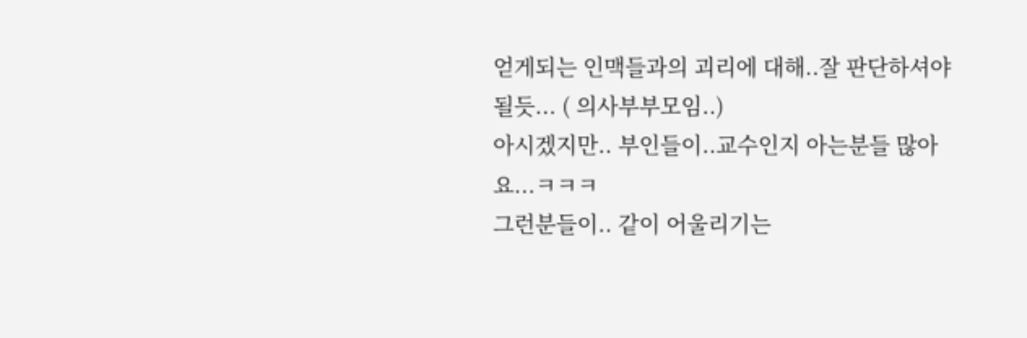얻게되는 인맥들과의 괴리에 대해..잘 판단하셔야될듯... ( 의사부부모임..)
아시겠지만.. 부인들이..교수인지 아는분들 많아요...ㅋㅋㅋ
그런분들이.. 같이 어울리기는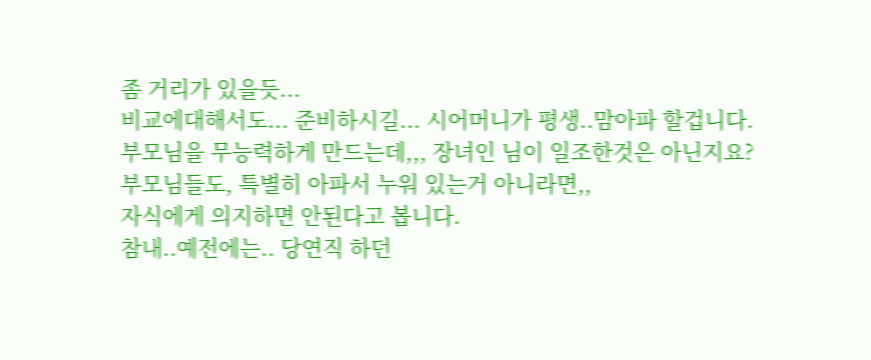좀 거리가 있을듯...
비교에대해서도... 준비하시길... 시어머니가 평생..맘아파 할겁니다.
부모님을 무능력하게 만드는데,,, 장녀인 님이 일조한것은 아닌지요?
부모님들도, 특별히 아파서 누워 있는거 아니라면,,
자식에게 의지하면 안된다고 봅니다.
참내..예전에는.. 당연직 하던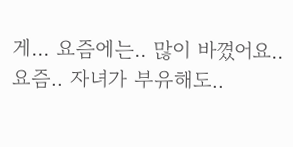게... 요즘에는.. 많이 바꼈어요..
요즘.. 자녀가 부유해도..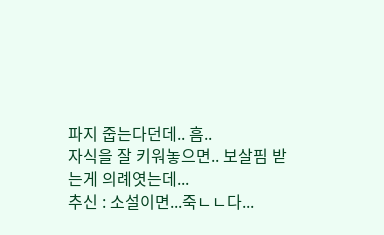파지 줍는다던데.. 흠..
자식을 잘 키워놓으면.. 보살핌 받는게 의례엿는데...
추신 : 소설이면...죽ㄴㄴ다...